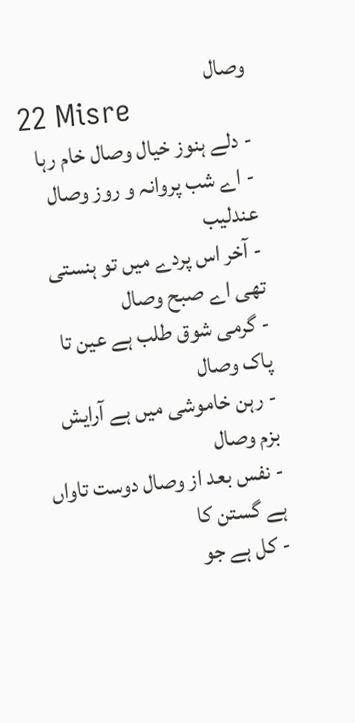وصال
22 Misre
- دلے ہنوز خیال وصال خام رہا
- اے شب پروانہ و روز وصال عندلیب
- آخر اس پردے میں تو ہنستی تھی اے صبح وصال
- گرمی شوق طلب ہے عین تا پاک وصال
- رہن خاموشی میں ہے آرایش بزم وصال
- نفس بعد از وصال دوست تاواں ہے گستن کا
- کل ہے جو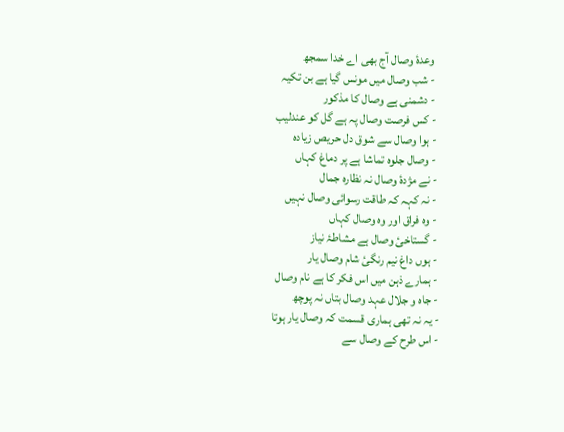وعدۂ وصال آج بھی اے خدا سمجھ
- شب وصال میں مونس گیا ہے بن تکیہ
- دشمنی ہے وصال کا مذکور
- کس فرصت وصال پہ ہے گل کو عندلیب
- ہوا وصال سے شوق دل حریص زیادہ
- وصال جلوہ تماشا ہے پر دماغ کہاں
- نے مژدۂ وصال نہ نظارہ جمال
- نہ کہہ کہ طاقت رسوائی وصال نہیں
- وہ فراق اور وہ وصال کہاں
- گستاخیٔ وصال ہے مشاطۂ نیاز
- ہوں داغ نیم رنگیٔ شام وصال یار
- ہمارے ذہن میں اس فکر کا ہے نام وصال
- جاہ و جلال عہد وصال بتاں نہ پوچھ
- یہ نہ تھی ہماری قسمت کہ وصال یار ہوتا
- اس طرح کے وصال سے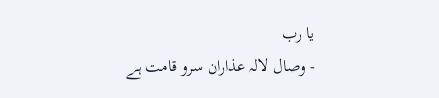یا رب
- وصال لالہ عذاران سرو قامت ہے